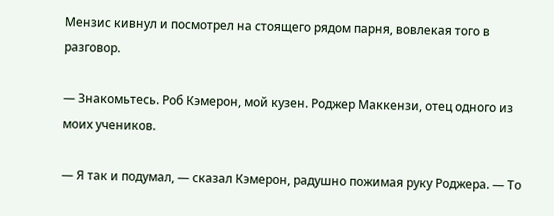Мензис кивнул и посмотрел на стоящего рядом парня, вовлекая того в разговор.

— Знакомьтесь. Роб Кэмерон, мой кузен. Роджер Маккензи, отец одного из моих учеников.

— Я так и подумал, — сказал Кэмерон, радушно пожимая руку Роджера. — То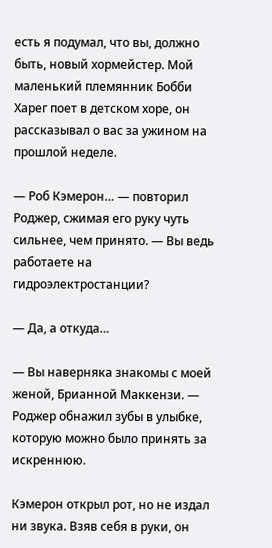есть я подумал, что вы, должно быть, новый хормейстер. Мой маленький племянник Бобби Харег поет в детском хоре, он рассказывал о вас за ужином на прошлой неделе.

— Роб Кэмерон… — повторил Роджер, сжимая его руку чуть сильнее, чем принято. — Вы ведь работаете на гидроэлектростанции?

— Да, а откуда…

— Вы наверняка знакомы с моей женой, Брианной Маккензи. — Роджер обнажил зубы в улыбке, которую можно было принять за искреннюю.

Кэмерон открыл рот, но не издал ни звука. Взяв себя в руки, он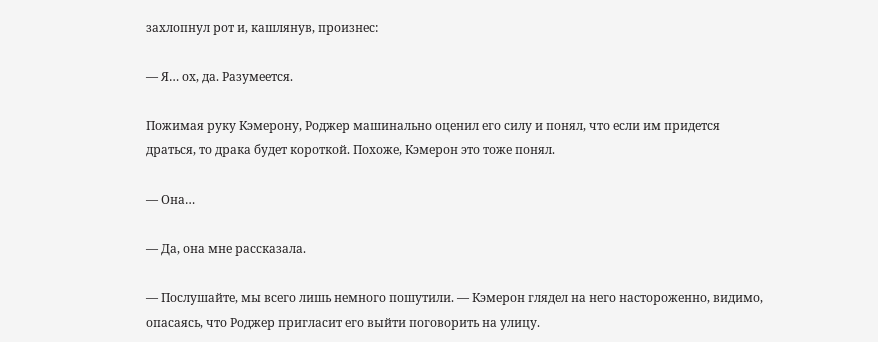захлопнул рот и, кашлянув, произнес:

— Я… ох, да. Разумеется.

Пожимая руку Кэмерону, Роджер машинально оценил его силу и понял, что если им придется драться, то драка будет короткой. Похоже, Кэмерон это тоже понял.

— Она…

— Да, она мне рассказала.

— Послушайте, мы всего лишь немного пошутили. — Кэмерон глядел на него настороженно, видимо, опасаясь, что Роджер пригласит его выйти поговорить на улицу.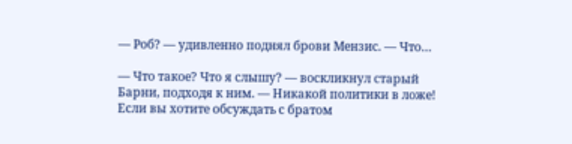— Роб? — удивленно поднял брови Мензис. — Что…

— Что такое? Что я слышу? — воскликнул старый Барни, подходя к ним. — Никакой политики в ложе! Если вы хотите обсуждать с братом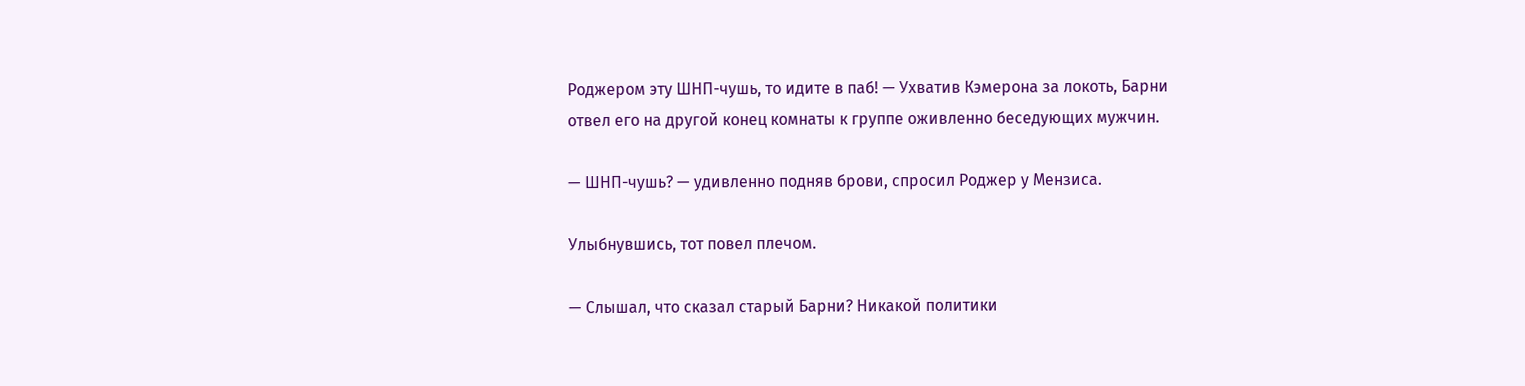Роджером эту ШНП-чушь, то идите в паб! — Ухватив Кэмерона за локоть, Барни отвел его на другой конец комнаты к группе оживленно беседующих мужчин.

— ШНП-чушь? — удивленно подняв брови, спросил Роджер у Мензиса.

Улыбнувшись, тот повел плечом.

— Слышал, что сказал старый Барни? Никакой политики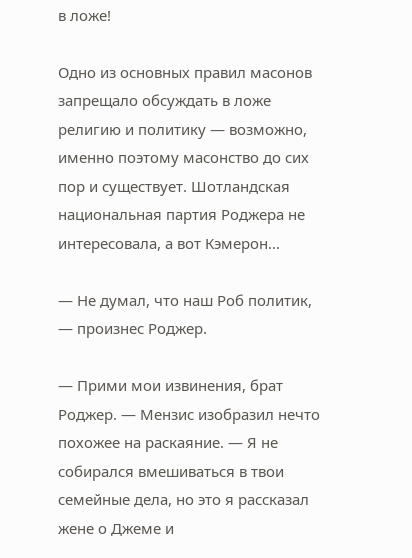в ложе!

Одно из основных правил масонов запрещало обсуждать в ложе религию и политику — возможно, именно поэтому масонство до сих пор и существует. Шотландская национальная партия Роджера не интересовала, а вот Кэмерон…

— Не думал, что наш Роб политик, — произнес Роджер.

— Прими мои извинения, брат Роджер. — Мензис изобразил нечто похожее на раскаяние. — Я не собирался вмешиваться в твои семейные дела, но это я рассказал жене о Джеме и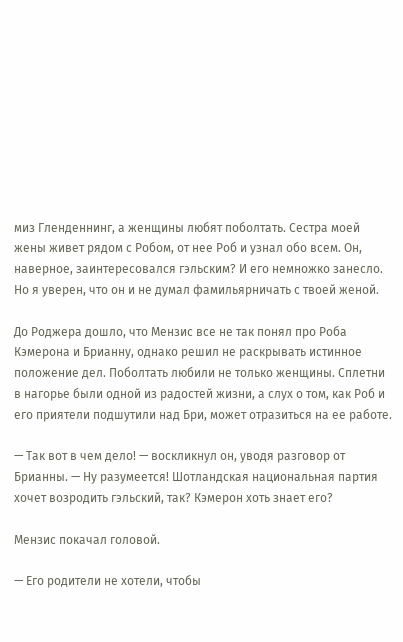миз Гленденнинг, а женщины любят поболтать. Сестра моей жены живет рядом с Робом, от нее Роб и узнал обо всем. Он, наверное, заинтересовался гэльским? И его немножко занесло. Но я уверен, что он и не думал фамильярничать с твоей женой.

До Роджера дошло, что Мензис все не так понял про Роба Кэмерона и Брианну, однако решил не раскрывать истинное положение дел. Поболтать любили не только женщины. Сплетни в нагорье были одной из радостей жизни, а слух о том, как Роб и его приятели подшутили над Бри, может отразиться на ее работе.

— Так вот в чем дело! — воскликнул он, уводя разговор от Брианны. — Ну разумеется! Шотландская национальная партия хочет возродить гэльский, так? Кэмерон хоть знает его?

Мензис покачал головой.

— Его родители не хотели, чтобы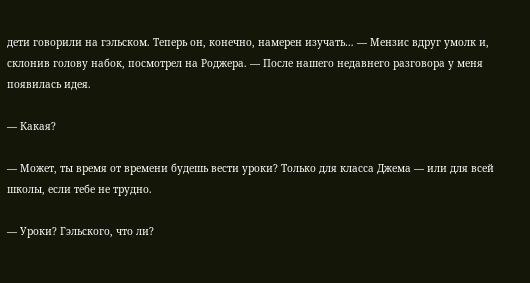дети говорили на гэльском. Теперь он, конечно, намерен изучать… — Мензис вдруг умолк и, склонив голову набок, посмотрел на Роджера. — После нашего недавнего разговора у меня появилась идея.

— Какая?

— Может, ты время от времени будешь вести уроки? Только для класса Джема — или для всей школы, если тебе не трудно.

— Уроки? Гэльского, что ли?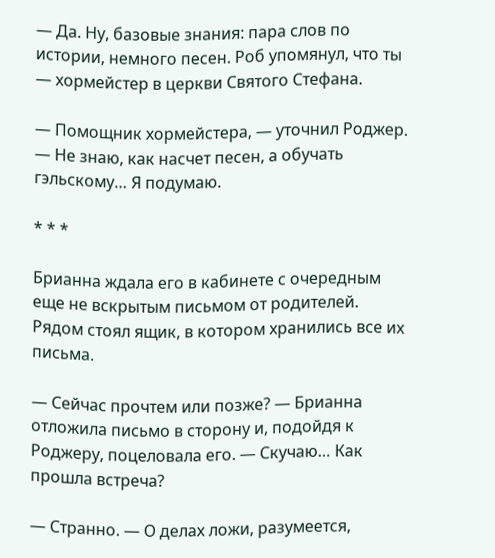— Да. Ну, базовые знания: пара слов по истории, немного песен. Роб упомянул, что ты — хормейстер в церкви Святого Стефана.

— Помощник хормейстера, — уточнил Роджер. — Не знаю, как насчет песен, а обучать гэльскому… Я подумаю.

* * *

Брианна ждала его в кабинете с очередным еще не вскрытым письмом от родителей. Рядом стоял ящик, в котором хранились все их письма.

— Сейчас прочтем или позже? — Брианна отложила письмо в сторону и, подойдя к Роджеру, поцеловала его. — Скучаю… Как прошла встреча?

— Странно. — О делах ложи, разумеется,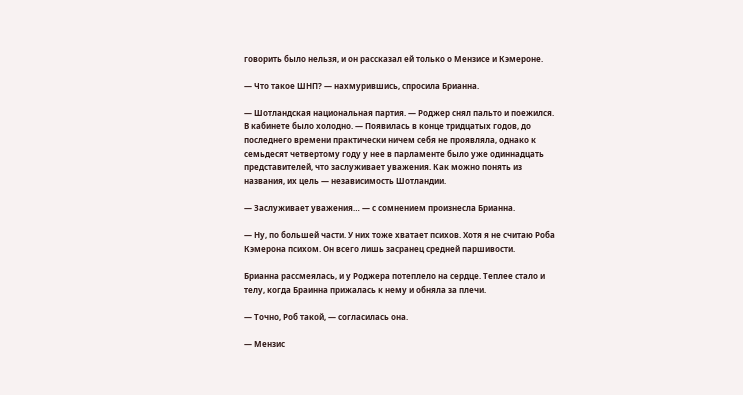говорить было нельзя, и он рассказал ей только о Мензисе и Кэмероне.

— Что такое ШНП? — нахмурившись, спросила Брианна.

— Шотландская национальная партия. — Роджер снял пальто и поежился. В кабинете было холодно. — Появилась в конце тридцатых годов, до последнего времени практически ничем себя не проявляла, однако к семьдесят четвертому году у нее в парламенте было уже одиннадцать представителей, что заслуживает уважения. Как можно понять из названия, их цель — независимость Шотландии.

— Заслуживает уважения… — с сомнением произнесла Брианна.

— Ну, по большей части. У них тоже хватает психов. Хотя я не считаю Роба Кэмерона психом. Он всего лишь засранец средней паршивости.

Брианна рассмеялась, и у Роджера потеплело на сердце. Теплее стало и телу, когда Браинна прижалась к нему и обняла за плечи.

— Точно, Роб такой, — согласилась она.

— Мензис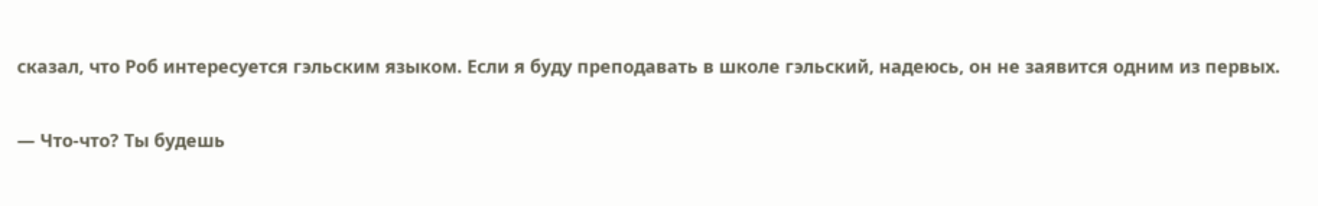сказал, что Роб интересуется гэльским языком. Если я буду преподавать в школе гэльский, надеюсь, он не заявится одним из первых.

— Что-что? Ты будешь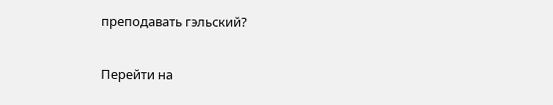преподавать гэльский?

Перейти на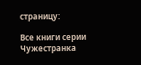страницу:

Все книги серии Чужестранка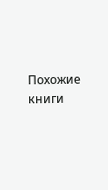Похожие книги